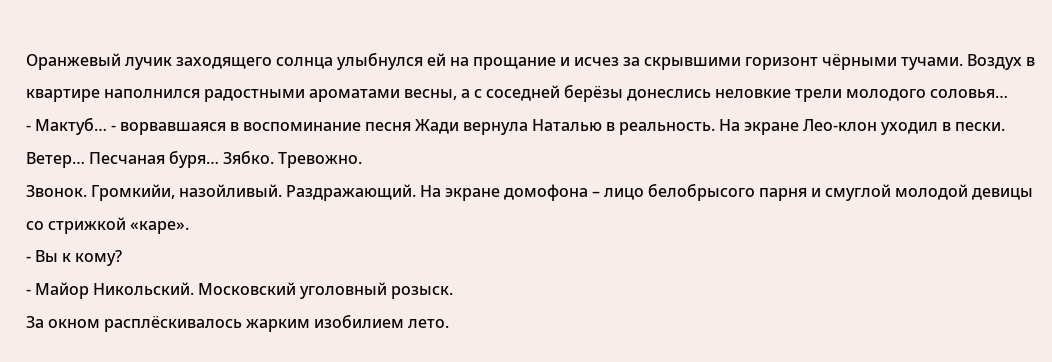Оранжевый лучик заходящего солнца улыбнулся ей на прощание и исчез за скрывшими горизонт чёрными тучами. Воздух в квартире наполнился радостными ароматами весны, а с соседней берёзы донеслись неловкие трели молодого соловья…
- Мактуб… - ворвавшаяся в воспоминание песня Жади вернула Наталью в реальность. На экране Лео-клон уходил в пески. Ветер… Песчаная буря… Зябко. Тревожно.
Звонок. Громкийи, назойливый. Раздражающий. На экране домофона – лицо белобрысого парня и смуглой молодой девицы со стрижкой «каре».
- Вы к кому?
- Майор Никольский. Московский уголовный розыск.
За окном расплёскивалось жарким изобилием лето.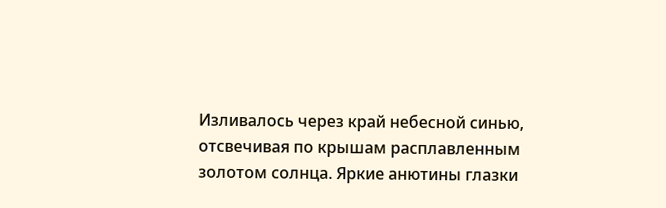Изливалось через край небесной синью, отсвечивая по крышам расплавленным золотом солнца. Яркие анютины глазки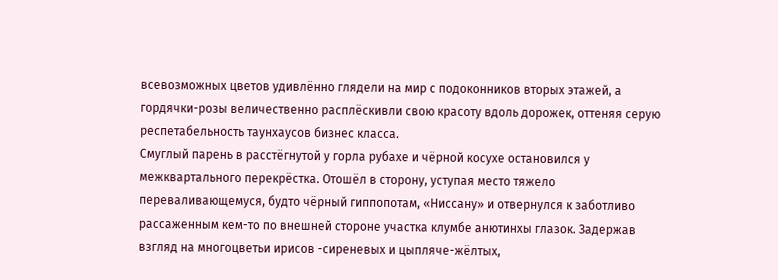всевозможных цветов удивлённо глядели на мир с подоконников вторых этажей, а гордячки-розы величественно расплёскивли свою красоту вдоль дорожек, оттеняя серую респетабельность таунхаусов бизнес класса.
Смуглый парень в расстёгнутой у горла рубахе и чёрной косухе остановился у межквартального перекрёстка. Отошёл в сторону, уступая место тяжело переваливающемуся, будто чёрный гиппопотам, «Ниссану» и отвернулся к заботливо рассаженным кем-то по внешней стороне участка клумбе анютинхы глазок. Задержав взгляд на многоцветьи ирисов -сиреневых и цыпляче-жёлтых,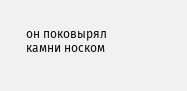он поковырял камни носком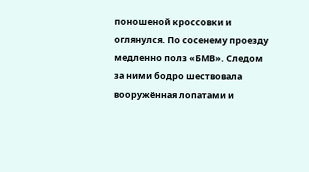поношеной кроссовки и оглянулся. По сосенему проезду медленно полз «БМВ». Следом за ними бодро шествовала вооружённая лопатами и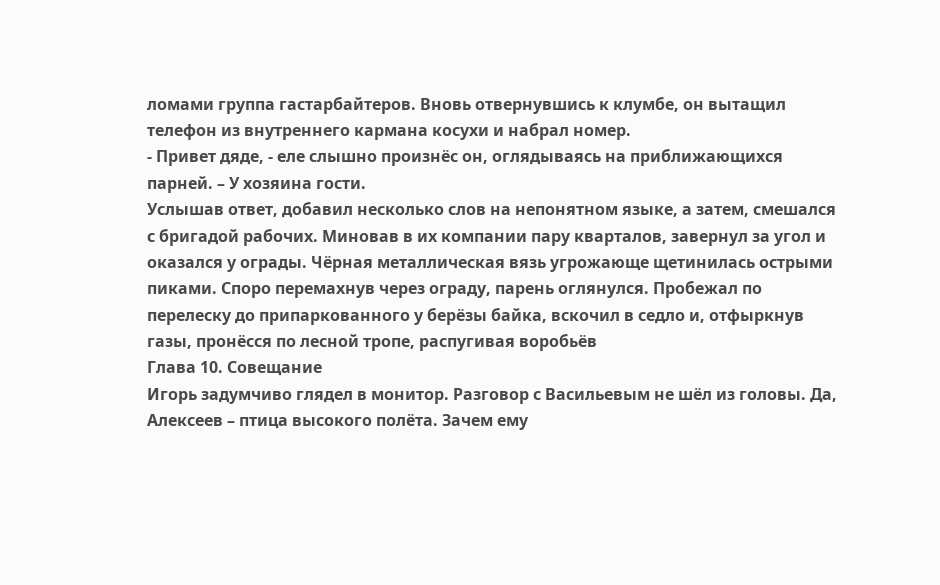ломами группа гастарбайтеров. Вновь отвернувшись к клумбе, он вытащил телефон из внутреннего кармана косухи и набрал номер.
- Привет дяде, - еле слышно произнёс он, оглядываясь на приближающихся парней. – У хозяина гости.
Услышав ответ, добавил несколько слов на непонятном языке, а затем, смешался с бригадой рабочих. Миновав в их компании пару кварталов, завернул за угол и оказался у ограды. Чёрная металлическая вязь угрожающе щетинилась острыми пиками. Споро перемахнув через ограду, парень оглянулся. Пробежал по перелеску до припаркованного у берёзы байка, вскочил в седло и, отфыркнув газы, пронёсся по лесной тропе, распугивая воробьёв
Глава 10. Совещание
Игорь задумчиво глядел в монитор. Разговор с Васильевым не шёл из головы. Да, Алексеев – птица высокого полёта. Зачем ему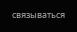связываться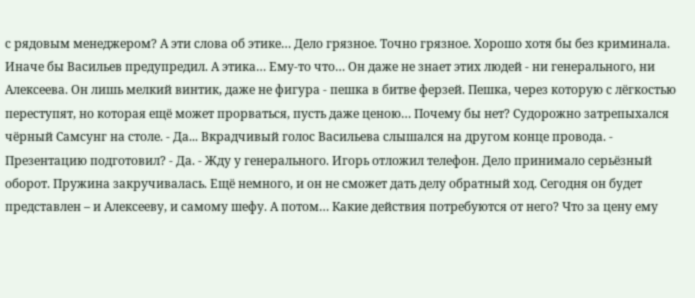с рядовым менеджером? А эти слова об этике… Дело грязное. Точно грязное. Хорошо хотя бы без криминала. Иначе бы Васильев предупредил. А этика… Ему-то что… Он даже не знает этих людей - ни генерального, ни Алексеева. Он лишь мелкий винтик, даже не фигура - пешка в битве ферзей. Пешка, через которую с лёгкостью переступят, но которая ещё может прорваться, пусть даже ценою… Почему бы нет? Судорожно затрепыхался чёрный Самсунг на столе. - Да... Вкрадчивый голос Васильева слышался на другом конце провода. - Презентацию подготовил? - Да. - Жду у генерального. Игорь отложил телефон. Дело принимало серьёзный оборот. Пружина закручивалась. Ещё немного, и он не сможет дать делу обратный ход. Сегодня он будет представлен – и Алексееву, и самому шефу. А потом… Какие действия потребуются от него? Что за цену ему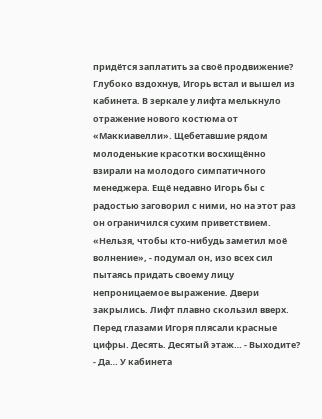придётся заплатить за своё продвижение? Глубоко вздохнув, Игорь встал и вышел из кабинета. В зеркале у лифта мелькнуло отражение нового костюма от «Маккиавелли». Щебетавшие рядом молоденькие красотки восхищённо взирали на молодого симпатичного менеджера. Ещё недавно Игорь бы с радостью заговорил с ними, но на этот раз он ограничился сухим приветствием. «Нельзя, чтобы кто-нибудь заметил моё волнение», - подумал он, изо всех сил пытаясь придать своему лицу непроницаемое выражение. Двери закрылись. Лифт плавно скользил вверх. Перед глазами Игоря плясали красные цифры. Десять. Десятый этаж… - Выходите? - Да… У кабинета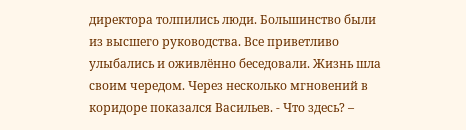директора толпились люди. Большинство были из высшего руководства. Все приветливо улыбались и оживлённо беседовали. Жизнь шла своим чередом. Через несколько мгновений в коридоре показался Васильев. - Что здесь? –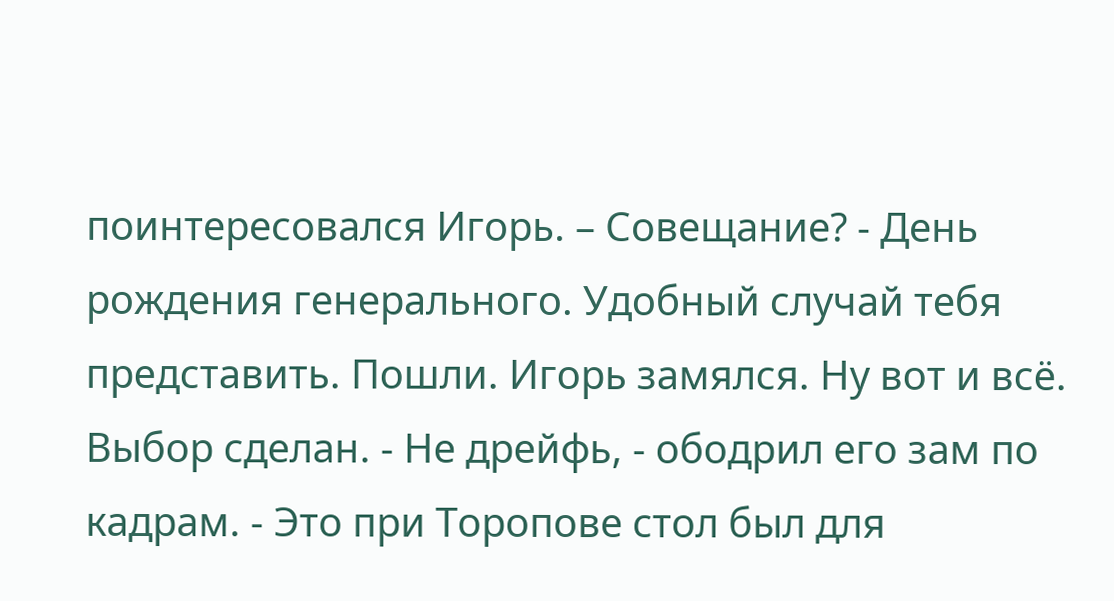поинтересовался Игорь. – Совещание? - День рождения генерального. Удобный случай тебя представить. Пошли. Игорь замялся. Ну вот и всё. Выбор сделан. - Не дрейфь, - ободрил его зам по кадрам. - Это при Торопове стол был для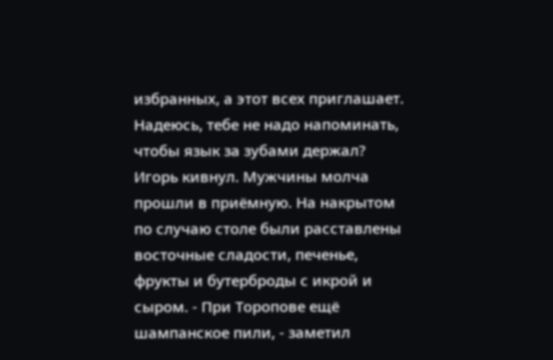избранных, а этот всех приглашает. Надеюсь, тебе не надо напоминать, чтобы язык за зубами держал? Игорь кивнул. Мужчины молча прошли в приёмную. На накрытом по случаю столе были расставлены восточные сладости, печенье, фрукты и бутерброды с икрой и сыром. - При Торопове ещё шампанское пили, - заметил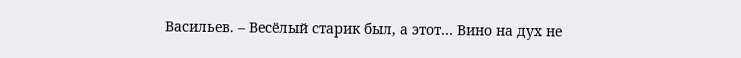Васильев. – Весёлый старик был, а этот… Вино на дух не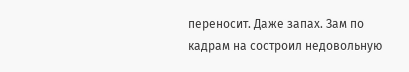переносит. Даже запах. Зам по кадрам на состроил недовольную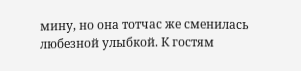мину, но она тотчас же сменилась любезной улыбкой. К гостям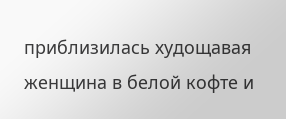приблизилась худощавая женщина в белой кофте и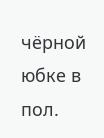чёрной юбке в пол.